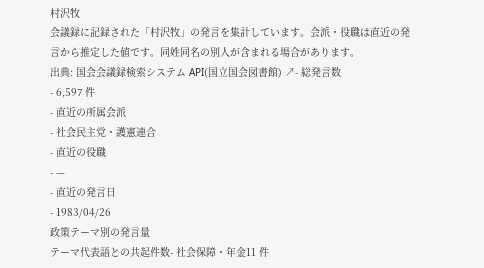村沢牧
会議録に記録された「村沢牧」の発言を集計しています。会派・役職は直近の発言から推定した値です。同姓同名の別人が含まれる場合があります。
出典: 国会会議録検索システム API(国立国会図書館) ↗- 総発言数
- 6,597 件
- 直近の所属会派
- 社会民主党・護憲連合
- 直近の役職
- —
- 直近の発言日
- 1983/04/26
政策テーマ別の発言量
テーマ代表語との共起件数- 社会保障・年金11 件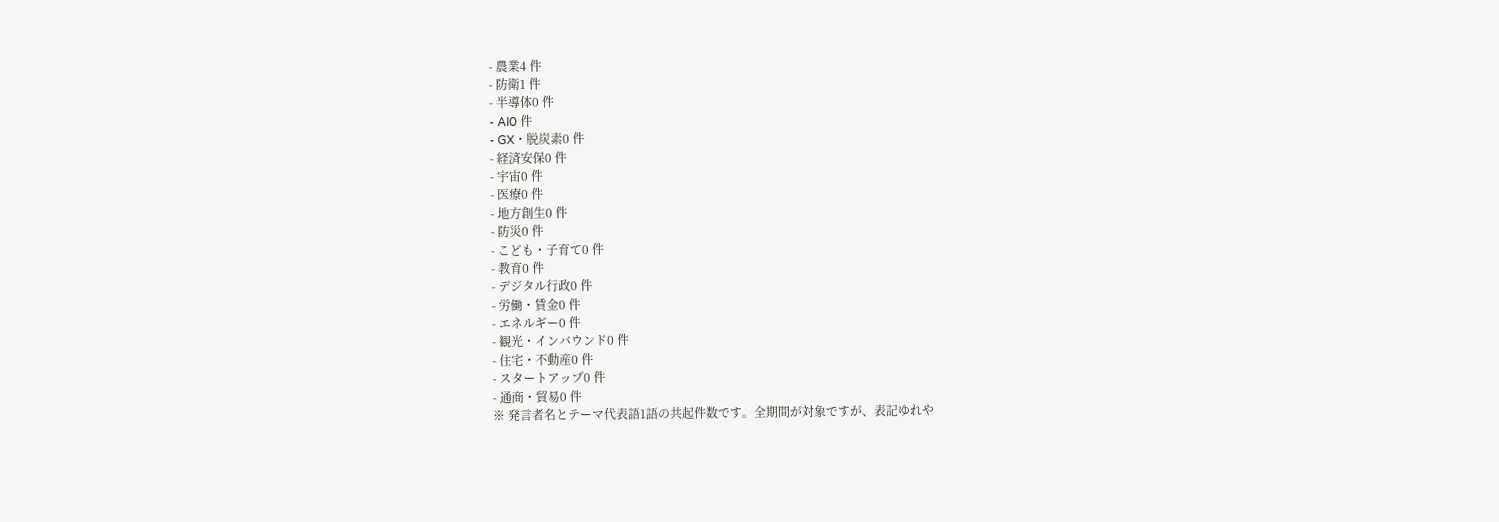- 農業4 件
- 防衛1 件
- 半導体0 件
- AI0 件
- GX・脱炭素0 件
- 経済安保0 件
- 宇宙0 件
- 医療0 件
- 地方創生0 件
- 防災0 件
- こども・子育て0 件
- 教育0 件
- デジタル行政0 件
- 労働・賃金0 件
- エネルギー0 件
- 観光・インバウンド0 件
- 住宅・不動産0 件
- スタートアップ0 件
- 通商・貿易0 件
※ 発言者名とテーマ代表語1語の共起件数です。全期間が対象ですが、表記ゆれや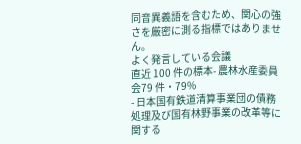同音異義語を含むため、関心の強さを厳密に測る指標ではありません。
よく発言している会議
直近 100 件の標本- 農林水産委員会79 件・79%
- 日本国有鉄道清算事業団の債務処理及び国有林野事業の改革等に関する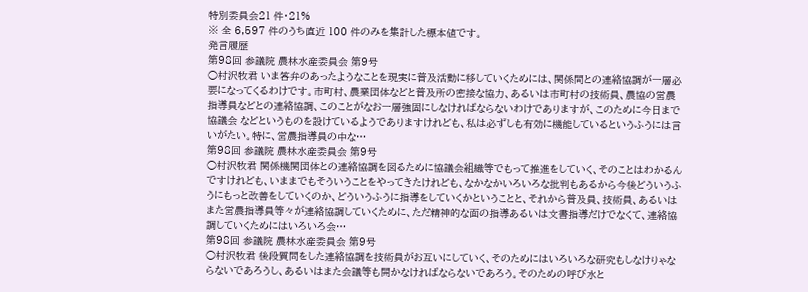特別委員会21 件・21%
※ 全 6,597 件のうち直近 100 件のみを集計した標本値です。
発言履歴
第98回 参議院 農林水産委員会 第9号
○村沢牧君 いま答弁のあったようなことを現実に普及活動に移していくためには、関係間との連絡協調が一層必要になってくるわけです。市町村、農業団体などと普及所の密接な協力、あるいは市町村の技術員、農協の営農指導員などとの連絡協調、このことがなお一層強固にしなければならないわけでありますが、このために今日まで協議会 などというものを設けているようでありますけれども、私は必ずしも有効に機能しているというふうには言いがたい。特に、営農指導員の中な…
第98回 参議院 農林水産委員会 第9号
○村沢牧君 関係機関団体との連絡協調を図るために協議会組織等でもって推進をしていく、そのことはわかるんですけれども、いままでもそういうことをやってきたけれども、なかなかいろいろな批判もあるから今後どういうふうにもっと改善をしていくのか、どういうふうに指導をしていくかということと、それから普及員、技術員、あるいはまた営農指導員等々が連絡協調していくために、ただ精神的な面の指導あるいは文書指導だけでなくて、連絡協調していくためにはいろいろ会…
第98回 参議院 農林水産委員会 第9号
○村沢牧君 後段質問をした連絡協調を技術員がお互いにしていく、そのためにはいろいろな研究もしなけりゃならないであろうし、あるいはまた会議等も開かなければならないであろう。そのための呼び水と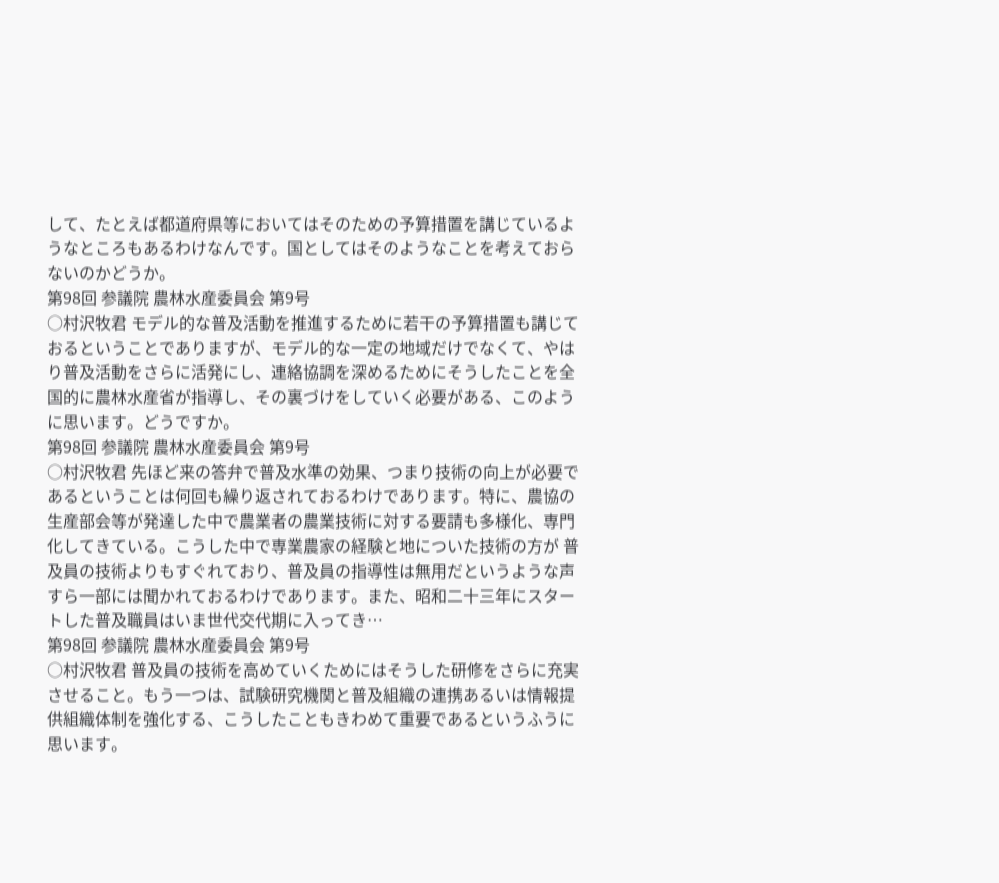して、たとえば都道府県等においてはそのための予算措置を講じているようなところもあるわけなんです。国としてはそのようなことを考えておらないのかどうか。
第98回 参議院 農林水産委員会 第9号
○村沢牧君 モデル的な普及活動を推進するために若干の予算措置も講じておるということでありますが、モデル的な一定の地域だけでなくて、やはり普及活動をさらに活発にし、連絡協調を深めるためにそうしたことを全国的に農林水産省が指導し、その裏づけをしていく必要がある、このように思います。どうですか。
第98回 参議院 農林水産委員会 第9号
○村沢牧君 先ほど来の答弁で普及水準の効果、つまり技術の向上が必要であるということは何回も繰り返されておるわけであります。特に、農協の生産部会等が発達した中で農業者の農業技術に対する要請も多様化、専門化してきている。こうした中で専業農家の経験と地についた技術の方が 普及員の技術よりもすぐれており、普及員の指導性は無用だというような声すら一部には聞かれておるわけであります。また、昭和二十三年にスタートした普及職員はいま世代交代期に入ってき…
第98回 参議院 農林水産委員会 第9号
○村沢牧君 普及員の技術を高めていくためにはそうした研修をさらに充実させること。もう一つは、試験研究機関と普及組織の連携あるいは情報提供組織体制を強化する、こうしたこともきわめて重要であるというふうに思います。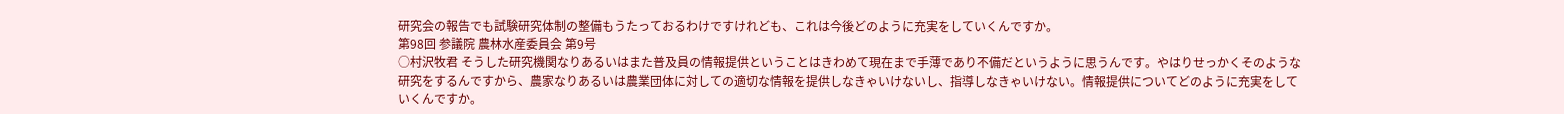研究会の報告でも試験研究体制の整備もうたっておるわけですけれども、これは今後どのように充実をしていくんですか。
第98回 参議院 農林水産委員会 第9号
○村沢牧君 そうした研究機関なりあるいはまた普及員の情報提供ということはきわめて現在まで手薄であり不備だというように思うんです。やはりせっかくそのような研究をするんですから、農家なりあるいは農業団体に対しての適切な情報を提供しなきゃいけないし、指導しなきゃいけない。情報提供についてどのように充実をしていくんですか。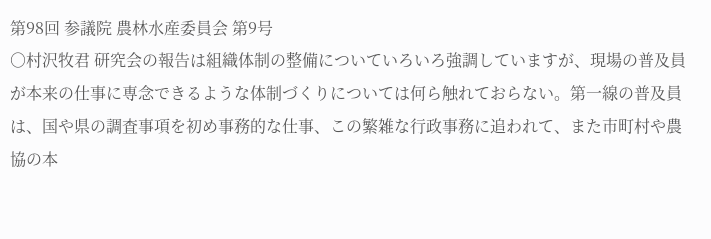第98回 参議院 農林水産委員会 第9号
○村沢牧君 研究会の報告は組織体制の整備についていろいろ強調していますが、現場の普及員が本来の仕事に専念できるような体制づくりについては何ら触れておらない。第一線の普及員は、国や県の調査事項を初め事務的な仕事、この繁雑な行政事務に追われて、また市町村や農協の本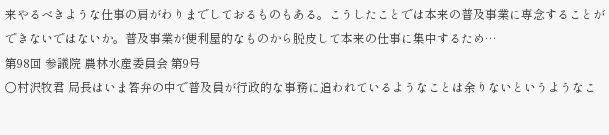来やるべきような仕事の肩がわりまでしておるものもある。こうしたことでは本来の普及事業に専念することができないではないか。普及事業が便利屋的なものから脱皮して本来の仕事に集中するため…
第98回 参議院 農林水産委員会 第9号
○村沢牧君 局長はいま答弁の中で普及員が行政的な事務に追われているようなことは余りないというようなこ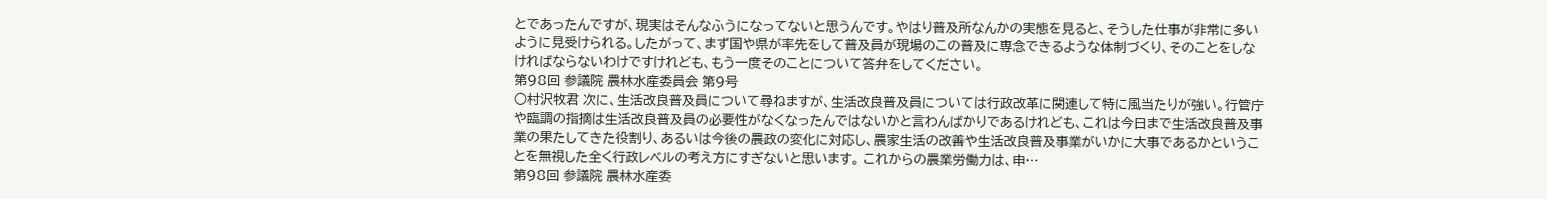とであったんですが、現実はそんなふうになってないと思うんです。やはり普及所なんかの実態を見ると、そうした仕事が非常に多いように見受けられる。したがって、まず国や県が率先をして普及員が現場のこの普及に専念できるような体制づくり、そのことをしなければならないわけですけれども、もう一度そのことについて答弁をしてください。
第98回 参議院 農林水産委員会 第9号
○村沢牧君 次に、生活改良普及員について尋ねますが、生活改良普及員については行政改革に関連して特に風当たりが強い。行管庁や臨調の指摘は生活改良普及員の必要性がなくなったんではないかと言わんばかりであるけれども、これは今日まで生活改良普及事業の果たしてきた役割り、あるいは今後の農政の変化に対応し、農家生活の改善や生活改良普及事業がいかに大事であるかということを無視した全く行政レベルの考え方にすぎないと思います。 これからの農業労働力は、申…
第98回 参議院 農林水産委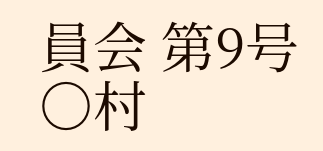員会 第9号
○村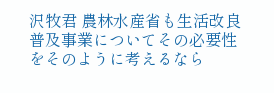沢牧君 農林水産省も生活改良普及事業についてその必要性をそのように考えるなら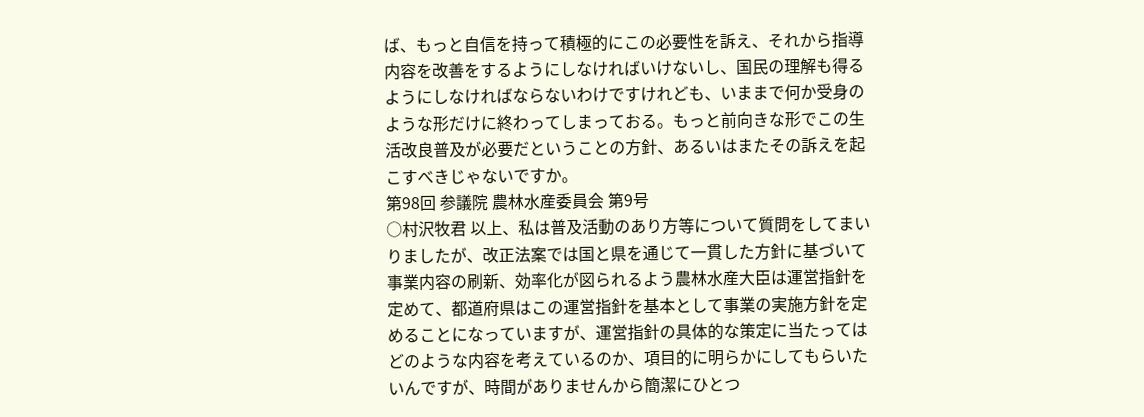ば、もっと自信を持って積極的にこの必要性を訴え、それから指導内容を改善をするようにしなければいけないし、国民の理解も得るようにしなければならないわけですけれども、いままで何か受身のような形だけに終わってしまっておる。もっと前向きな形でこの生活改良普及が必要だということの方針、あるいはまたその訴えを起こすべきじゃないですか。
第98回 参議院 農林水産委員会 第9号
○村沢牧君 以上、私は普及活動のあり方等について質問をしてまいりましたが、改正法案では国と県を通じて一貫した方針に基づいて事業内容の刷新、効率化が図られるよう農林水産大臣は運営指針を定めて、都道府県はこの運営指針を基本として事業の実施方針を定めることになっていますが、運営指針の具体的な策定に当たってはどのような内容を考えているのか、項目的に明らかにしてもらいたいんですが、時間がありませんから簡潔にひとつ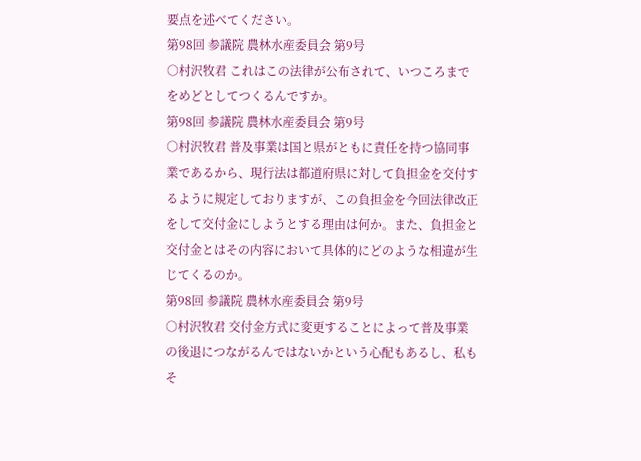要点を述べてください。
第98回 参議院 農林水産委員会 第9号
○村沢牧君 これはこの法律が公布されて、いつころまでをめどとしてつくるんですか。
第98回 参議院 農林水産委員会 第9号
○村沢牧君 普及事業は国と県がともに責任を持つ協同事業であるから、現行法は都道府県に対して負担金を交付するように規定しておりますが、この負担金を今回法律改正をして交付金にしようとする理由は何か。また、負担金と交付金とはその内容において具体的にどのような相違が生じてくるのか。
第98回 参議院 農林水産委員会 第9号
○村沢牧君 交付金方式に変更することによって普及事業の後退につながるんではないかという心配もあるし、私もそ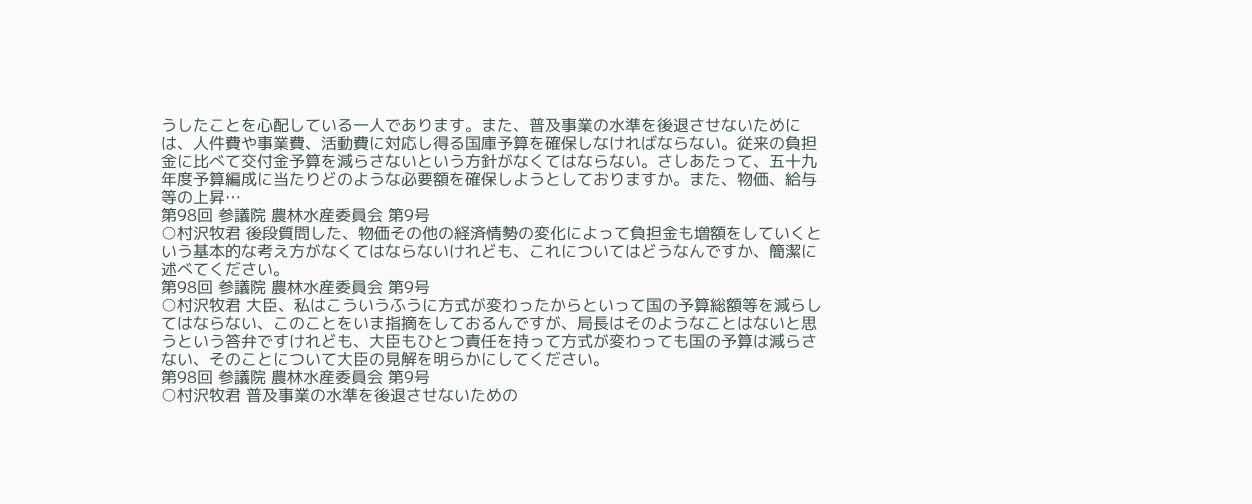うしたことを心配している一人であります。また、普及事業の水準を後退させないためには、人件費や事業費、活動費に対応し得る国庫予算を確保しなければならない。従来の負担金に比べて交付金予算を減らさないという方針がなくてはならない。さしあたって、五十九年度予算編成に当たりどのような必要額を確保しようとしておりますか。また、物価、給与等の上昇…
第98回 参議院 農林水産委員会 第9号
○村沢牧君 後段質問した、物価その他の経済情勢の変化によって負担金も増額をしていくという基本的な考え方がなくてはならないけれども、これについてはどうなんですか、簡潔に述べてください。
第98回 参議院 農林水産委員会 第9号
○村沢牧君 大臣、私はこういうふうに方式が変わったからといって国の予算総額等を減らしてはならない、このことをいま指摘をしておるんですが、局長はそのようなことはないと思うという答弁ですけれども、大臣もひとつ責任を持って方式が変わっても国の予算は減らさない、そのことについて大臣の見解を明らかにしてください。
第98回 参議院 農林水産委員会 第9号
○村沢牧君 普及事業の水準を後退させないための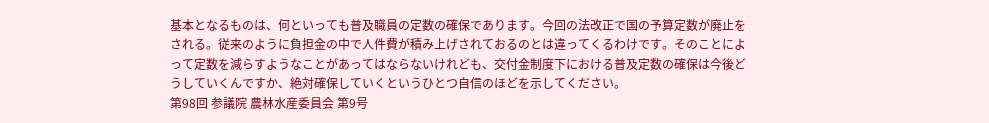基本となるものは、何といっても普及職員の定数の確保であります。今回の法改正で国の予算定数が廃止をされる。従来のように負担金の中で人件費が積み上げされておるのとは違ってくるわけです。そのことによって定数を減らすようなことがあってはならないけれども、交付金制度下における普及定数の確保は今後どうしていくんですか、絶対確保していくというひとつ自信のほどを示してください。
第98回 参議院 農林水産委員会 第9号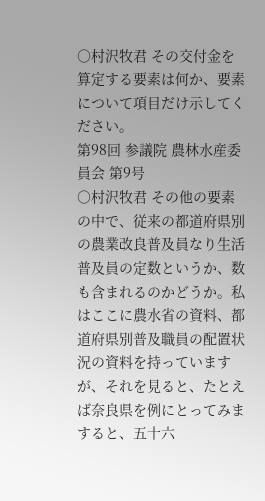○村沢牧君 その交付金を算定する要素は何か、要素について項目だけ示してください。
第98回 参議院 農林水産委員会 第9号
○村沢牧君 その他の要素の中で、従来の都道府県別の農業改良普及員なり生活普及員の定数というか、数も含まれるのかどうか。私はここに農水省の資料、都道府県別普及職員の配置状況の資料を持っていますが、それを見ると、たとえば奈良県を例にとってみますると、五十六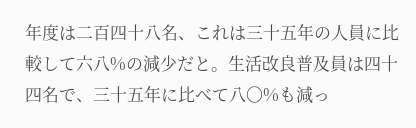年度は二百四十八名、これは三十五年の人員に比較して六八%の減少だと。生活改良普及員は四十四名で、三十五年に比べて八〇%も減っ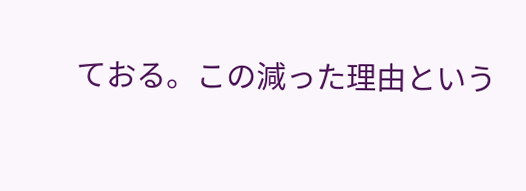ておる。この減った理由という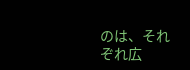のは、それぞれ広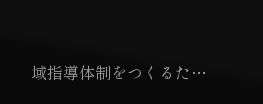域指導体制をつくるた…